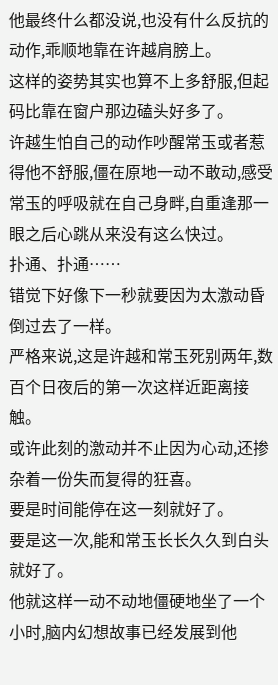他最终什么都没说,也没有什么反抗的动作,乖顺地靠在许越肩膀上。
这样的姿势其实也算不上多舒服,但起码比靠在窗户那边磕头好多了。
许越生怕自己的动作吵醒常玉或者惹得他不舒服,僵在原地一动不敢动,感受常玉的呼吸就在自己身畔,自重逢那一眼之后心跳从来没有这么快过。
扑通、扑通……
错觉下好像下一秒就要因为太激动昏倒过去了一样。
严格来说,这是许越和常玉死别两年,数百个日夜后的第一次这样近距离接触。
或许此刻的激动并不止因为心动,还掺杂着一份失而复得的狂喜。
要是时间能停在这一刻就好了。
要是这一次,能和常玉长长久久到白头就好了。
他就这样一动不动地僵硬地坐了一个小时,脑内幻想故事已经发展到他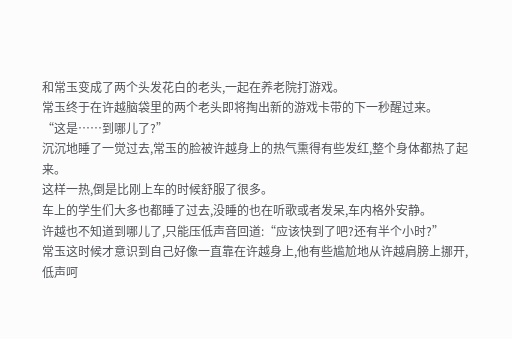和常玉变成了两个头发花白的老头,一起在养老院打游戏。
常玉终于在许越脑袋里的两个老头即将掏出新的游戏卡带的下一秒醒过来。
“这是……到哪儿了?”
沉沉地睡了一觉过去,常玉的脸被许越身上的热气熏得有些发红,整个身体都热了起来。
这样一热,倒是比刚上车的时候舒服了很多。
车上的学生们大多也都睡了过去,没睡的也在听歌或者发呆,车内格外安静。
许越也不知道到哪儿了,只能压低声音回道:“应该快到了吧?还有半个小时?”
常玉这时候才意识到自己好像一直靠在许越身上,他有些尴尬地从许越肩膀上挪开,低声呵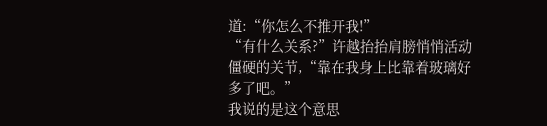道:“你怎么不推开我!”
“有什么关系?”许越抬抬肩膀悄悄活动僵硬的关节,“靠在我身上比靠着玻璃好多了吧。”
我说的是这个意思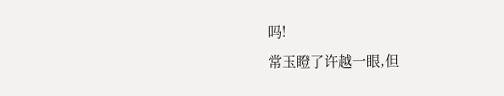吗!
常玉瞪了许越一眼,但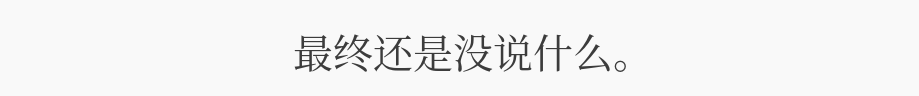最终还是没说什么。